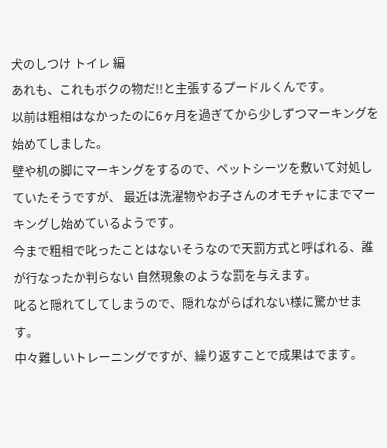犬のしつけ トイレ 編
あれも、これもボクの物だ!!と主張するプードルくんです。
以前は粗相はなかったのに6ヶ月を過ぎてから少しずつマーキングを始めてしました。
壁や机の脚にマーキングをするので、ペットシーツを敷いて対処していたそうですが、 最近は洗濯物やお子さんのオモチャにまでマーキングし始めているようです。
今まで粗相で叱ったことはないそうなので天罰方式と呼ばれる、誰が行なったか判らない 自然現象のような罰を与えます。
叱ると隠れてしてしまうので、隠れながらばれない様に驚かせます。
中々難しいトレーニングですが、繰り返すことで成果はでます。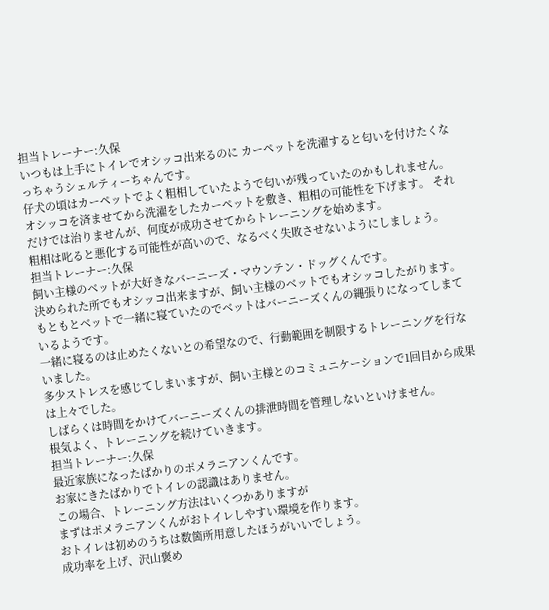担当トレーナー:久保
いつもは上手にトイレでオシッコ出来るのに カーペットを洗濯すると匂いを付けたくなっちゃうシェルティーちゃんです。
仔犬の頃はカーペットでよく粗相していたようで匂いが残っていたのかもしれません。
オシッコを済ませてから洗濯をしたカーペットを敷き、粗相の可能性を下げます。 それだけでは治りませんが、何度が成功させてからトレーニングを始めます。
粗相は叱ると悪化する可能性が高いので、なるべく失敗させないようにしましょう。
担当トレーナー:久保
飼い主様のベットが大好きなバーニーズ・マウンテン・ドッグくんです。
決められた所でもオシッコ出来ますが、飼い主様のベットでもオシッコしたがります。
もともとベットで一緒に寝ていたのでベットはバーニーズくんの縄張りになってしまているようです。
一緒に寝るのは止めたくないとの希望なので、行動範囲を制限するトレーニングを行ないました。
多少ストレスを感じてしまいますが、飼い主様とのコミュニケーションで1回目から成果は上々でした。
しばらくは時間をかけてバーニーズくんの排泄時間を管理しないといけません。
根気よく、トレーニングを続けていきます。
担当トレーナー:久保
最近家族になったばかりのポメラニアンくんです。
お家にきたばかりでトイレの認識はありません。
この場合、トレーニング方法はいくつかありますが
まずはポメラニアンくんがおトイレしやすい環境を作ります。
おトイレは初めのうちは数箇所用意したほうがいいでしょう。
成功率を上げ、沢山褒め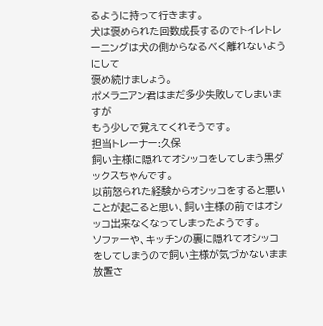るように持って行きます。
犬は褒められた回数成長するのでトイレトレーニングは犬の側からなるべく離れないようにして
褒め続けましょう。
ポメラニアン君はまだ多少失敗してしまいますが
もう少しで覚えてくれそうです。
担当トレーナー:久保
飼い主様に隠れてオシッコをしてしまう黒ダックスちゃんです。
以前怒られた経験からオシッコをすると悪いことが起こると思い、飼い主様の前ではオシッコ出来なくなってしまったようです。
ソファーや、キッチンの裏に隠れてオシッコをしてしまうので飼い主様が気づかないまま放置さ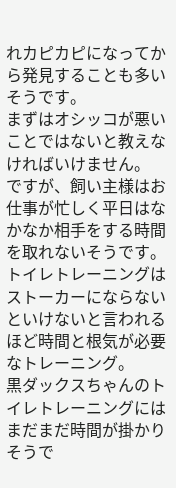れカピカピになってから発見することも多いそうです。
まずはオシッコが悪いことではないと教えなければいけません。
ですが、飼い主様はお仕事が忙しく平日はなかなか相手をする時間を取れないそうです。
トイレトレーニングはストーカーにならないといけないと言われるほど時間と根気が必要なトレーニング。
黒ダックスちゃんのトイレトレーニングにはまだまだ時間が掛かりそうで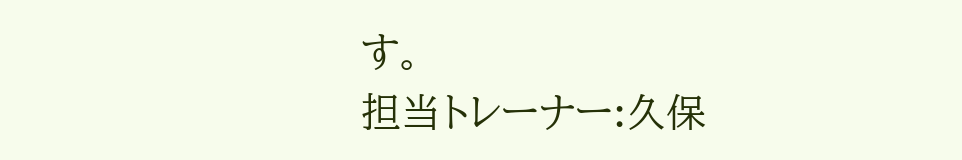す。
担当トレーナー:久保